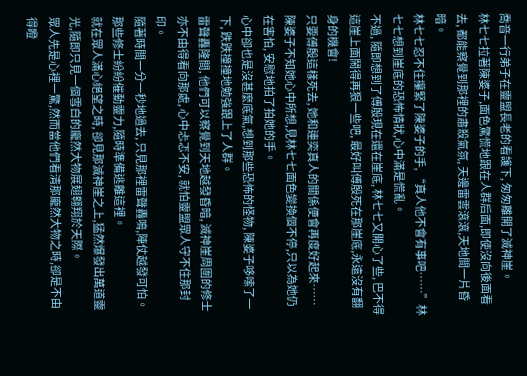喬音一行弟子在靈盟長老的看護下, 匆匆離開了滅神崖。
林七七拉著陳婆子,面色驚慌地跟在人群后面,即使沒向後面看去, 都能察覺到那裡的肅殺氣氛, 天邊雷雲滾滾,天地間一片昏暗。
林七七忍不住攥緊了陳婆子的手, “真人他不會有事吧……”林七七想到崖底的恐怖情狀,心中滿是慌亂。
不過, 隨即想到了傅殷現在還在崖底, 林七七又開心了些, 巴不得這崖上面鬧得再狠一些吧, 最好叫傅殷死在那崖底,永遠沒有翻身的機會!
只要傅殷這樣死去, 她和連奕真人的關係便會再度好起來……
陳婆子不知她心中所想,見林七七面色變換個不停,只以為她仍在害怕, 安慰地拍了拍她的手。
心中卻也是沒甚麼底氣,想到那些恐怖的怪物, 陳婆子哆嗦了一下, 跌跌撞撞地勉強跟上了人群。
雷聲轟隆間, 他們可以察覺到天地越發昏暗, 滅神崖周圍的修士亦不由得看向那處, 心中忐忑不安, 就怕靈盟眾人守不住那封印。
隨著時間一分一秒地過去, 只見那裡雷聲轟鳴,陣仗越發可怕。
那些修士紛紛催動靈力,隨時準備逃離這裡。
就在眾人滿心絕望之時, 卻見那滅神崖之上,猛然爆發出萬道靈光,隨即只見一個雪白的龐然大物展翅翱翔於天際。
眾人先是心裡一驚,然而當他們看清那龐然大物之時,卻是不由得瞪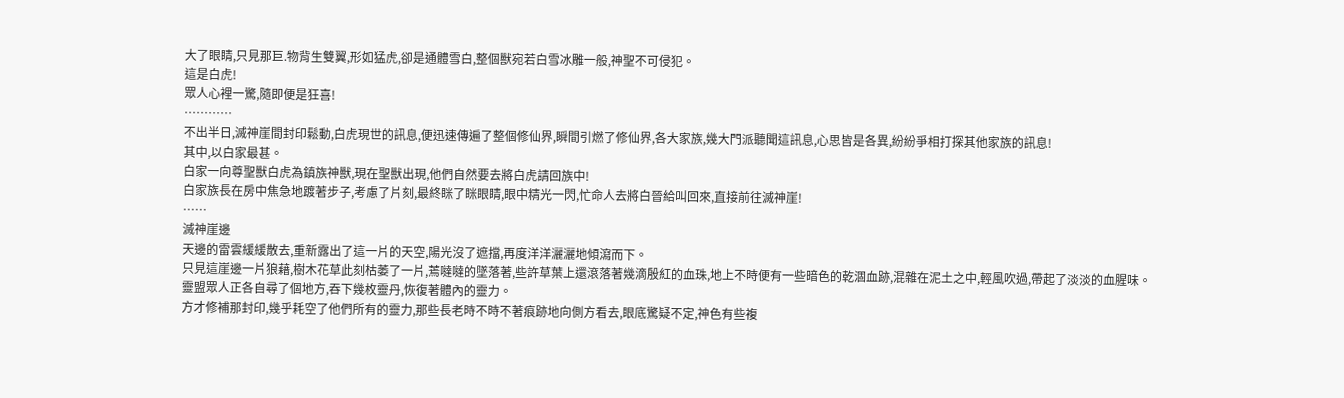大了眼睛,只見那巨.物背生雙翼,形如猛虎,卻是通體雪白,整個獸宛若白雪冰雕一般,神聖不可侵犯。
這是白虎!
眾人心裡一驚,隨即便是狂喜!
…………
不出半日,滅神崖間封印鬆動,白虎現世的訊息,便迅速傳遍了整個修仙界,瞬間引燃了修仙界,各大家族,幾大門派聽聞這訊息,心思皆是各異,紛紛爭相打探其他家族的訊息!
其中,以白家最甚。
白家一向尊聖獸白虎為鎮族神獸,現在聖獸出現,他們自然要去將白虎請回族中!
白家族長在房中焦急地踱著步子,考慮了片刻,最終眯了眯眼睛,眼中精光一閃,忙命人去將白晉給叫回來,直接前往滅神崖!
……
滅神崖邊
天邊的雷雲緩緩散去,重新露出了這一片的天空,陽光沒了遮擋,再度洋洋灑灑地傾瀉而下。
只見這崖邊一片狼藉,樹木花草此刻枯萎了一片,蔫噠噠的墜落著,些許草葉上還滾落著幾滴殷紅的血珠,地上不時便有一些暗色的乾涸血跡,混雜在泥土之中,輕風吹過,帶起了淡淡的血腥味。
靈盟眾人正各自尋了個地方,吞下幾枚靈丹,恢復著體內的靈力。
方才修補那封印,幾乎耗空了他們所有的靈力,那些長老時不時不著痕跡地向側方看去,眼底驚疑不定,神色有些複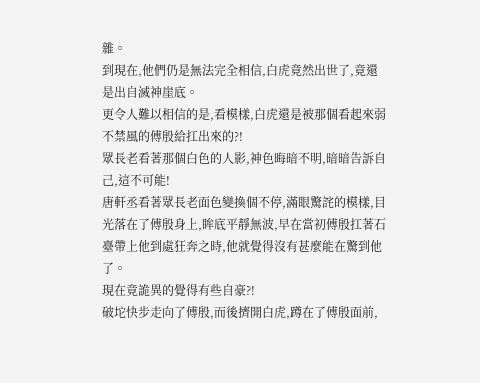雜。
到現在,他們仍是無法完全相信,白虎竟然出世了,竟還是出自滅神崖底。
更令人難以相信的是,看模樣,白虎還是被那個看起來弱不禁風的傅殷給扛出來的?!
眾長老看著那個白色的人影,神色晦暗不明,暗暗告訴自己,這不可能!
唐軒丞看著眾長老面色變換個不停,滿眼驚詫的模樣,目光落在了傅殷身上,眸底平靜無波,早在當初傅殷扛著石臺帶上他到處狂奔之時,他就覺得沒有甚麼能在驚到他了。
現在竟詭異的覺得有些自豪?!
破坨快步走向了傅殷,而後擠開白虎,蹲在了傅殷面前,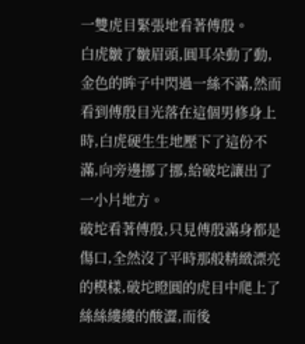一雙虎目緊張地看著傅殷。
白虎皺了皺眉頭,圓耳朵動了動,金色的眸子中閃過一絲不滿,然而看到傅殷目光落在這個男修身上時,白虎硬生生地壓下了這份不滿,向旁邊挪了挪,給破坨讓出了一小片地方。
破坨看著傅殷,只見傅殷滿身都是傷口,全然沒了平時那般精緻漂亮的模樣,破坨瞪圓的虎目中爬上了絲絲縷縷的酸澀,而後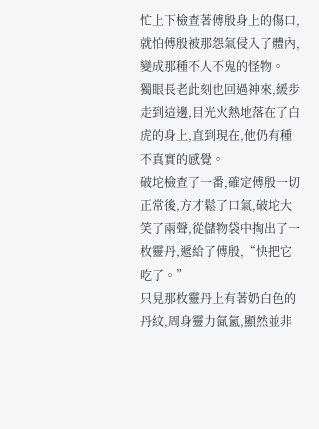忙上下檢查著傅殷身上的傷口,就怕傅殷被那怨氣侵入了體內,變成那種不人不鬼的怪物。
獨眼長老此刻也回過神來,緩步走到這邊,目光火熱地落在了白虎的身上,直到現在,他仍有種不真實的感覺。
破坨檢查了一番,確定傅殷一切正常後,方才鬆了口氣,破坨大笑了兩聲,從儲物袋中掏出了一枚靈丹,遞給了傅殷,“快把它吃了。”
只見那枚靈丹上有著奶白色的丹紋,周身靈力氤氳,顯然並非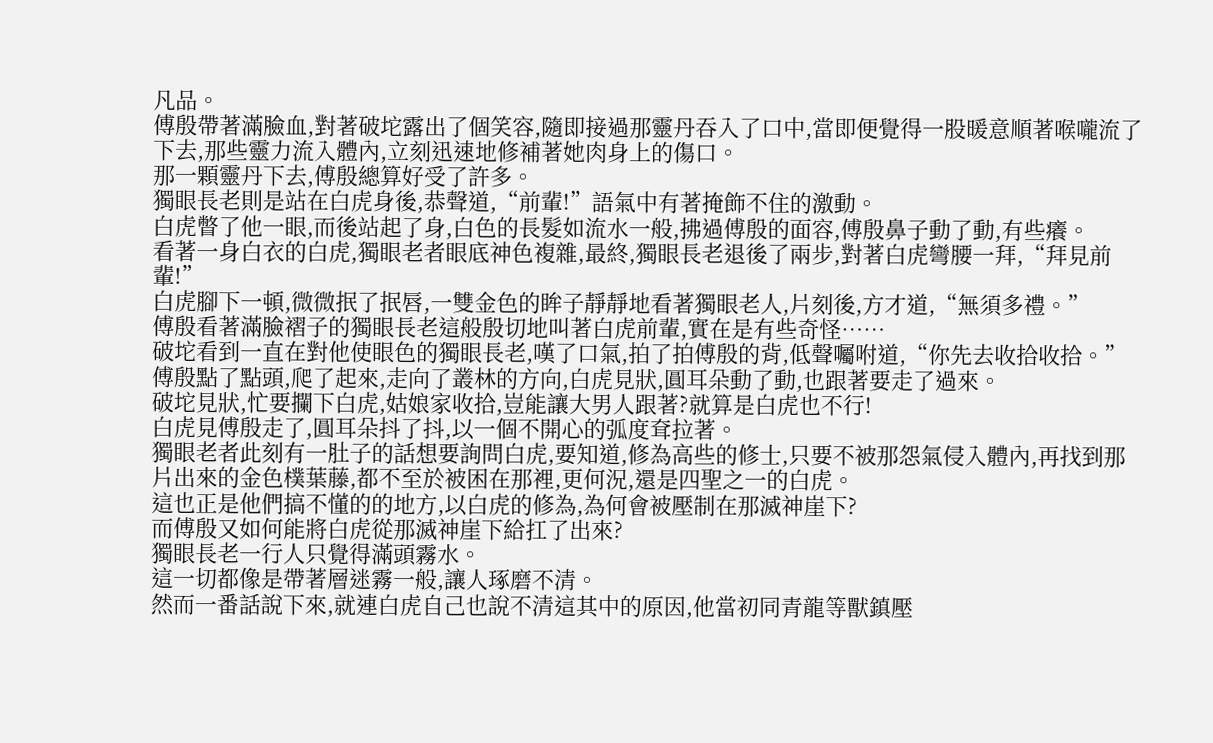凡品。
傅殷帶著滿臉血,對著破坨露出了個笑容,隨即接過那靈丹吞入了口中,當即便覺得一股暖意順著喉嚨流了下去,那些靈力流入體內,立刻迅速地修補著她肉身上的傷口。
那一顆靈丹下去,傅殷總算好受了許多。
獨眼長老則是站在白虎身後,恭聲道,“前輩!”語氣中有著掩飾不住的激動。
白虎瞥了他一眼,而後站起了身,白色的長髮如流水一般,拂過傅殷的面容,傅殷鼻子動了動,有些癢。
看著一身白衣的白虎,獨眼老者眼底神色複雜,最終,獨眼長老退後了兩步,對著白虎彎腰一拜,“拜見前輩!”
白虎腳下一頓,微微抿了抿唇,一雙金色的眸子靜靜地看著獨眼老人,片刻後,方才道,“無須多禮。”
傅殷看著滿臉褶子的獨眼長老這般殷切地叫著白虎前輩,實在是有些奇怪……
破坨看到一直在對他使眼色的獨眼長老,嘆了口氣,拍了拍傅殷的背,低聲囑咐道,“你先去收拾收拾。”
傅殷點了點頭,爬了起來,走向了叢林的方向,白虎見狀,圓耳朵動了動,也跟著要走了過來。
破坨見狀,忙要攔下白虎,姑娘家收拾,豈能讓大男人跟著?就算是白虎也不行!
白虎見傅殷走了,圓耳朵抖了抖,以一個不開心的弧度耷拉著。
獨眼老者此刻有一肚子的話想要詢問白虎,要知道,修為高些的修士,只要不被那怨氣侵入體內,再找到那片出來的金色樸葉藤,都不至於被困在那裡,更何況,還是四聖之一的白虎。
這也正是他們搞不懂的的地方,以白虎的修為,為何會被壓制在那滅神崖下?
而傅殷又如何能將白虎從那滅神崖下給扛了出來?
獨眼長老一行人只覺得滿頭霧水。
這一切都像是帶著層迷霧一般,讓人琢磨不清。
然而一番話說下來,就連白虎自己也說不清這其中的原因,他當初同青龍等獸鎮壓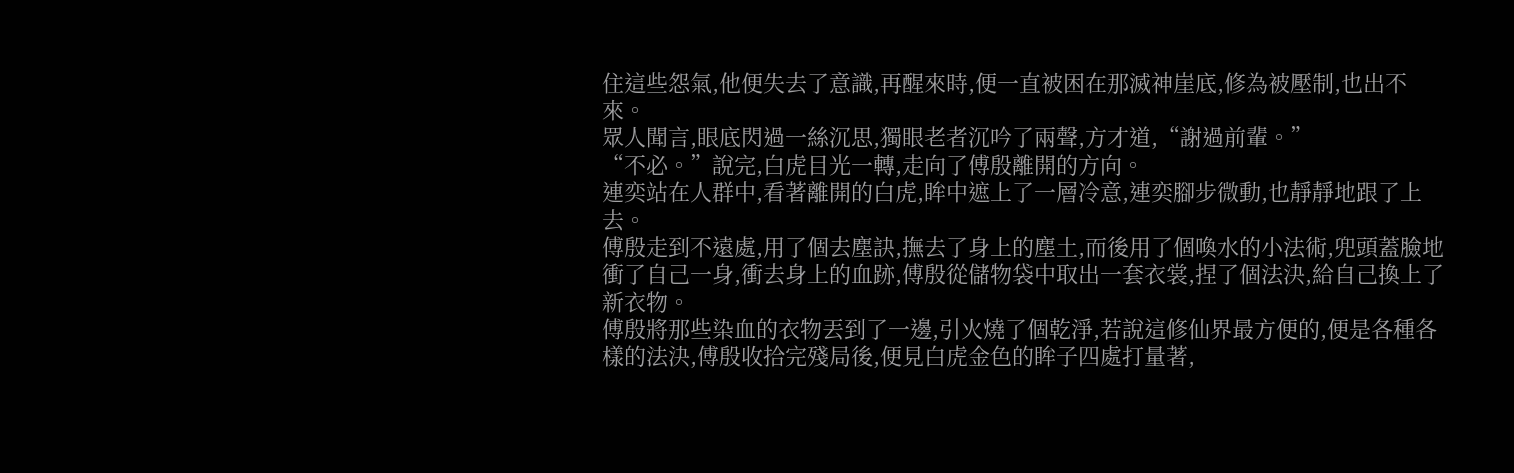住這些怨氣,他便失去了意識,再醒來時,便一直被困在那滅神崖底,修為被壓制,也出不來。
眾人聞言,眼底閃過一絲沉思,獨眼老者沉吟了兩聲,方才道,“謝過前輩。”
“不必。”說完,白虎目光一轉,走向了傅殷離開的方向。
連奕站在人群中,看著離開的白虎,眸中遮上了一層冷意,連奕腳步微動,也靜靜地跟了上去。
傅殷走到不遠處,用了個去塵訣,撫去了身上的塵土,而後用了個喚水的小法術,兜頭蓋臉地衝了自己一身,衝去身上的血跡,傅殷從儲物袋中取出一套衣裳,捏了個法決,給自己換上了新衣物。
傅殷將那些染血的衣物丟到了一邊,引火燒了個乾淨,若說這修仙界最方便的,便是各種各樣的法決,傅殷收拾完殘局後,便見白虎金色的眸子四處打量著,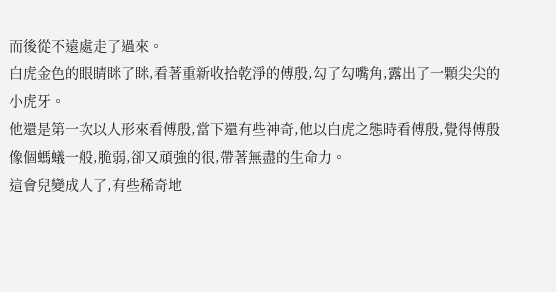而後從不遠處走了過來。
白虎金色的眼睛眯了眯,看著重新收拾乾淨的傅殷,勾了勾嘴角,露出了一顆尖尖的小虎牙。
他還是第一次以人形來看傅殷,當下還有些神奇,他以白虎之態時看傅殷,覺得傅殷像個螞蟻一般,脆弱,卻又頑強的很,帶著無盡的生命力。
這會兒變成人了,有些稀奇地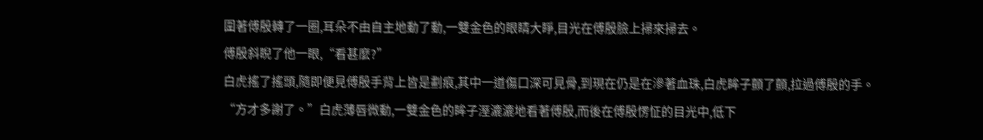圍著傅殷轉了一圈,耳朵不由自主地動了動,一雙金色的眼睛大睜,目光在傅殷臉上掃來掃去。
傅殷斜睨了他一眼,“看甚麼?”
白虎搖了搖頭,隨即便見傅殷手背上皆是劃痕,其中一道傷口深可見骨,到現在仍是在滲著血珠,白虎眸子顫了顫,拉過傅殷的手。
“方才多謝了。”白虎薄唇微動,一雙金色的眸子溼漉漉地看著傅殷,而後在傅殷愣怔的目光中,低下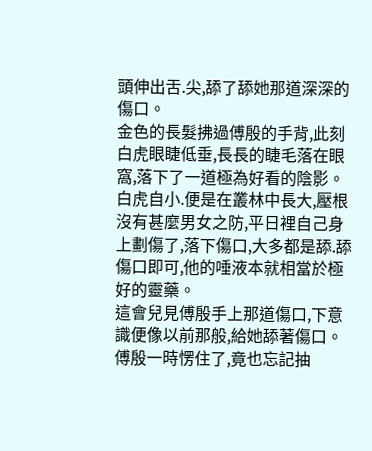頭伸出舌.尖,舔了舔她那道深深的傷口。
金色的長髮拂過傅殷的手背,此刻白虎眼睫低垂,長長的睫毛落在眼窩,落下了一道極為好看的陰影。
白虎自小.便是在叢林中長大,壓根沒有甚麼男女之防,平日裡自己身上劃傷了,落下傷口,大多都是舔.舔傷口即可,他的唾液本就相當於極好的靈藥。
這會兒見傅殷手上那道傷口,下意識便像以前那般,給她舔著傷口。
傅殷一時愣住了,竟也忘記抽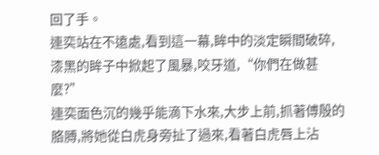回了手。
連奕站在不遠處,看到這一幕,眸中的淡定瞬間破碎,漆黑的眸子中掀起了風暴,咬牙道,“你們在做甚麼?”
連奕面色沉的幾乎能滴下水來,大步上前,抓著傅殷的胳膊,將她從白虎身旁扯了過來,看著白虎唇上沾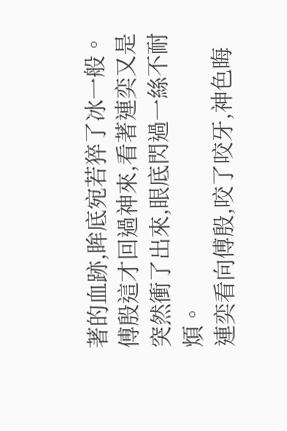著的血跡,眸底宛若猝了冰一般。
傅殷這才回過神來,看著連奕又是突然衝了出來,眼底閃過一絲不耐煩。
連奕看向傅殷,咬了咬牙,神色晦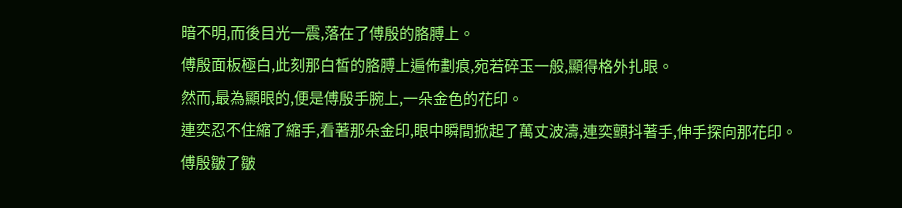暗不明,而後目光一震,落在了傅殷的胳膊上。
傅殷面板極白,此刻那白皙的胳膊上遍佈劃痕,宛若碎玉一般,顯得格外扎眼。
然而,最為顯眼的,便是傅殷手腕上,一朵金色的花印。
連奕忍不住縮了縮手,看著那朵金印,眼中瞬間掀起了萬丈波濤,連奕顫抖著手,伸手探向那花印。
傅殷皺了皺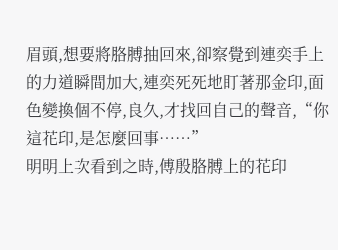眉頭,想要將胳膊抽回來,卻察覺到連奕手上的力道瞬間加大,連奕死死地盯著那金印,面色變換個不停,良久,才找回自己的聲音,“你這花印,是怎麼回事……”
明明上次看到之時,傅殷胳膊上的花印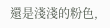還是淺淺的粉色,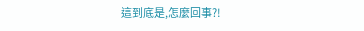這到底是,怎麼回事?!